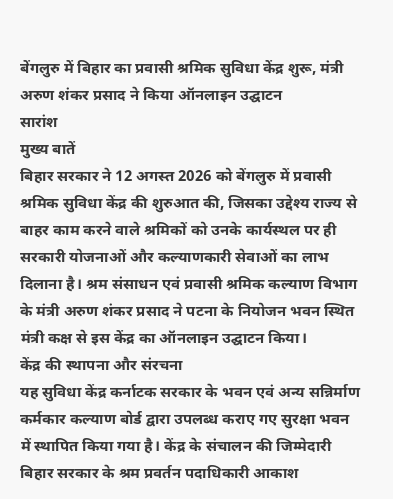बेंगलुरु में बिहार का प्रवासी श्रमिक सुविधा केंद्र शुरू, मंत्री अरुण शंकर प्रसाद ने किया ऑनलाइन उद्घाटन
सारांश
मुख्य बातें
बिहार सरकार ने 12 अगस्त 2026 को बेंगलुरु में प्रवासी श्रमिक सुविधा केंद्र की शुरुआत की, जिसका उद्देश्य राज्य से बाहर काम करने वाले श्रमिकों को उनके कार्यस्थल पर ही सरकारी योजनाओं और कल्याणकारी सेवाओं का लाभ दिलाना है। श्रम संसाधन एवं प्रवासी श्रमिक कल्याण विभाग के मंत्री अरुण शंकर प्रसाद ने पटना के नियोजन भवन स्थित मंत्री कक्ष से इस केंद्र का ऑनलाइन उद्घाटन किया।
केंद्र की स्थापना और संरचना
यह सुविधा केंद्र कर्नाटक सरकार के भवन एवं अन्य सन्निर्माण कर्मकार कल्याण बोर्ड द्वारा उपलब्ध कराए गए सुरक्षा भवन में स्थापित किया गया है। केंद्र के संचालन की जिम्मेदारी बिहार सरकार के श्रम प्रवर्तन पदाधिकारी आकाश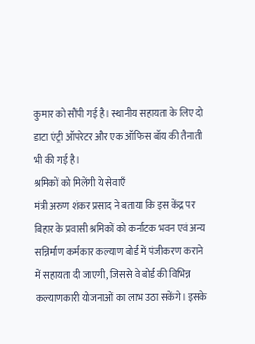कुमार को सौंपी गई है। स्थानीय सहायता के लिए दो डाटा एंट्री ऑपरेटर और एक ऑफिस बॉय की तैनाती भी की गई है।
श्रमिकों को मिलेंगी ये सेवाएँ
मंत्री अरुण शंकर प्रसाद ने बताया कि इस केंद्र पर बिहार के प्रवासी श्रमिकों को कर्नाटक भवन एवं अन्य सन्निर्माण कर्मकार कल्याण बोर्ड में पंजीकरण कराने में सहायता दी जाएगी, जिससे वे बोर्ड की विभिन्न कल्याणकारी योजनाओं का लाभ उठा सकेंगे। इसके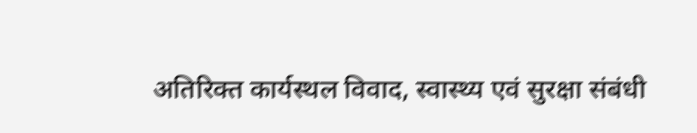अतिरिक्त कार्यस्थल विवाद, स्वास्थ्य एवं सुरक्षा संबंधी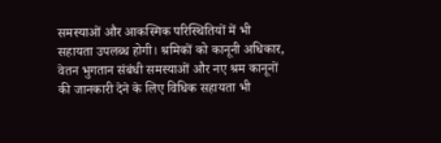समस्याओं और आकस्मिक परिस्थितियों में भी सहायता उपलब्ध होगी। श्रमिकों को कानूनी अधिकार, वेतन भुगतान संबंधी समस्याओं और नए श्रम कानूनों की जानकारी देने के लिए विधिक सहायता भी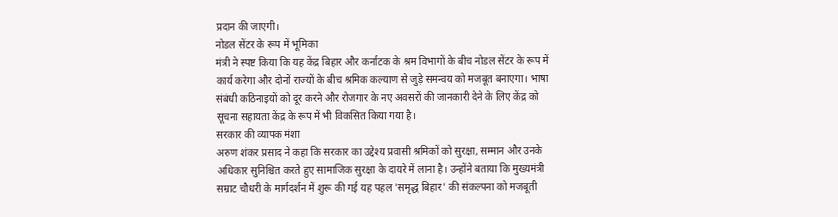प्रदान की जाएगी।
नोडल सेंटर के रूप में भूमिका
मंत्री ने स्पष्ट किया कि यह केंद्र बिहार और कर्नाटक के श्रम विभागों के बीच नोडल सेंटर के रूप में कार्य करेगा और दोनों राज्यों के बीच श्रमिक कल्याण से जुड़े समन्वय को मजबूत बनाएगा। भाषा संबंधी कठिनाइयों को दूर करने और रोजगार के नए अवसरों की जानकारी देने के लिए केंद्र को सूचना सहायता केंद्र के रूप में भी विकसित किया गया है।
सरकार की व्यापक मंशा
अरुण शंकर प्रसाद ने कहा कि सरकार का उद्देश्य प्रवासी श्रमिकों को सुरक्षा, सम्मान और उनके अधिकार सुनिश्चित करते हुए सामाजिक सुरक्षा के दायरे में लाना है। उन्होंने बताया कि मुख्यमंत्री सम्राट चौधरी के मार्गदर्शन में शुरू की गई यह पहल 'समृद्ध बिहार' की संकल्पना को मजबूती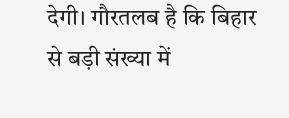देगी। गौरतलब है कि बिहार से बड़ी संख्या में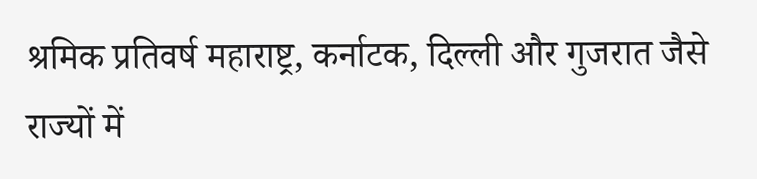श्रमिक प्रतिवर्ष महाराष्ट्र, कर्नाटक, दिल्ली और गुजरात जैसे राज्यों में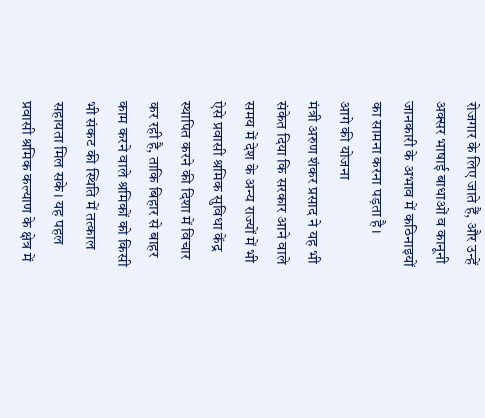रोजगार के लिए जाते हैं, और उन्हें अक्सर भाषाई बाधाओं व कानूनी जानकारी के अभाव में कठिनाइयों का सामना करना पड़ता है।
आगे की योजना
मंत्री अरुण शंकर प्रसाद ने यह भी संकेत दिया कि सरकार आने वाले समय में देश के अन्य राज्यों में भी ऐसे प्रवासी श्रमिक सुविधा केंद्र स्थापित करने की दिशा में विचार कर रही है, ताकि बिहार से बाहर काम करने वाले श्रमिकों को किसी भी संकट की स्थिति में तत्काल सहायता मिल सके। यह पहल प्रवासी श्रमिक कल्याण के क्षेत्र में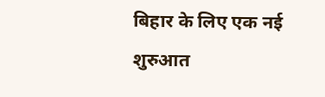बिहार के लिए एक नई शुरुआत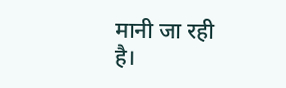मानी जा रही है।